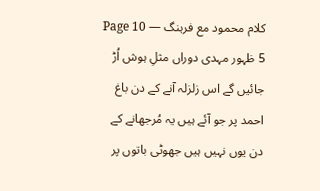کلام محمود مع فرہنگ — Page 10
5 ظہور مہدی دوراں مثلِ ہوش اُڑ جائیں گے اس زلزلہ آنے کے دن باغ احمد پر جو آئے ہیں یہ مُرجھانے کے دن یوں نہیں ہیں جھوٹی باتوں پر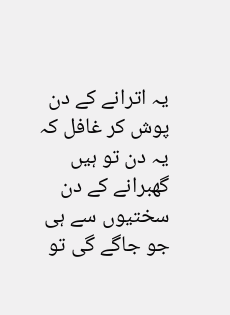یہ اترانے کے دن پوش کر غافل کہ یہ دن تو ہیں گھبرانے کے دن سختیوں سے ہی جو جاگے گی تو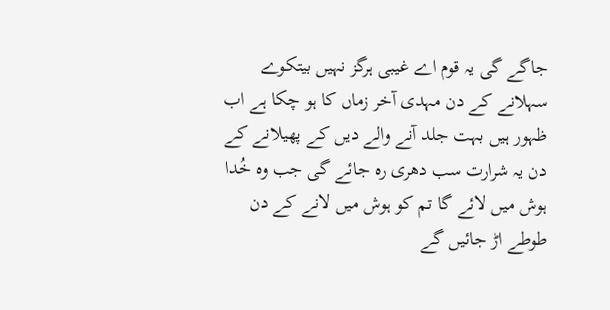جاگے گی یہ قوم اے غیبی ہرگز نہیں بیتکوے سہلانے کے دن مہدی آخر زماں کا ہو چکا ہے اب ظہور ہیں بہت جلد آنے والے دیں کے پھیلانے کے دن یہ شرارت سب دھری رہ جائے گی جب وہ خُدا ہوش میں لائے گا تم کو ہوش میں لانے کے دن طوطے اڑ جائیں گے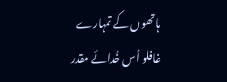ہاتھوں کے تمہارے غافلو اُس خُدائے مقدر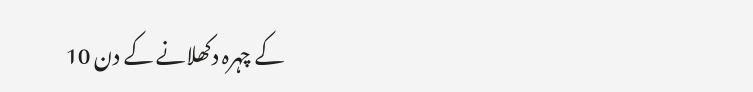کے چہرہ دکھلانے کے دن 10